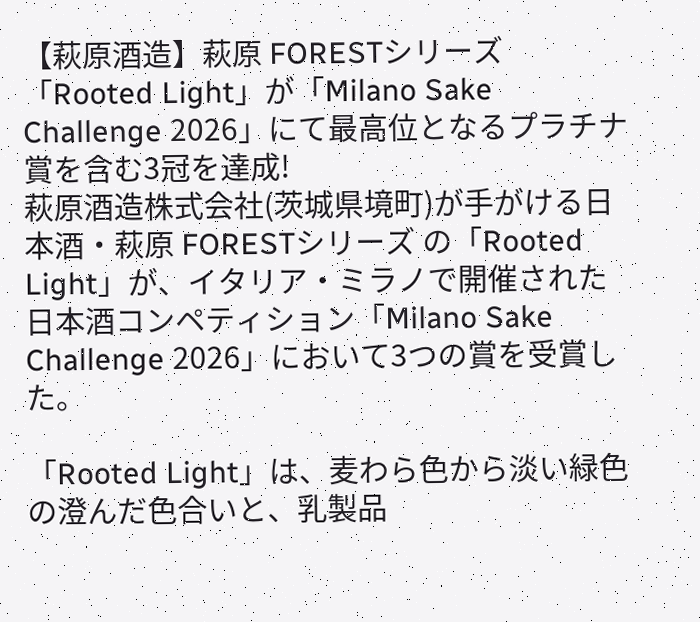【萩原酒造】萩原 FORESTシリーズ 「Rooted Light」が「Milano Sake Challenge 2026」にて最高位となるプラチナ賞を含む3冠を達成!
萩原酒造株式会社(茨城県境町)が手がける日本酒・萩原 FORESTシリーズ の「Rooted Light」が、イタリア・ミラノで開催された日本酒コンペティション「Milano Sake Challenge 2026」において3つの賞を受賞した。

「Rooted Light」は、麦わら色から淡い緑色の澄んだ色合いと、乳製品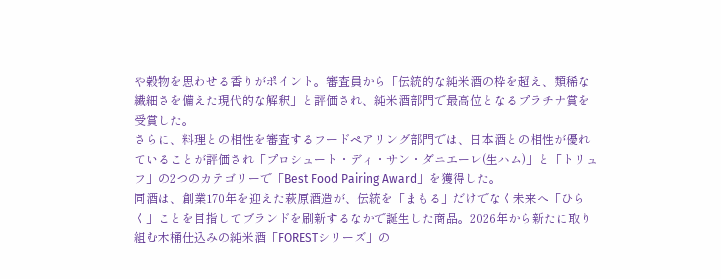や穀物を思わせる香りがポイント。審査員から「伝統的な純米酒の枠を超え、類稀な繊細さを備えた現代的な解釈」と評価され、純米酒部門で最高位となるプラチナ賞を受賞した。
さらに、料理との相性を審査するフードペアリング部門では、日本酒との相性が優れていることが評価され「プロシュート・ディ・サン・ダニエーレ(生ハム)」と「トリュフ」の2つのカテゴリーで「Best Food Pairing Award」を獲得した。
同酒は、創業170年を迎えた萩原酒造が、伝統を「まもる」だけでなく未来へ「ひらく」ことを目指してブランドを刷新するなかで誕生した商品。2026年から新たに取り組む木桶仕込みの純米酒「FORESTシリーズ」の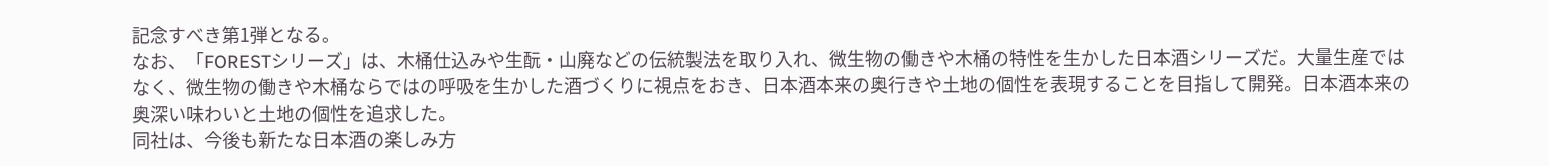記念すべき第1弾となる。
なお、「FORESTシリーズ」は、木桶仕込みや生酛・山廃などの伝統製法を取り入れ、微生物の働きや木桶の特性を生かした日本酒シリーズだ。大量生産ではなく、微生物の働きや木桶ならではの呼吸を生かした酒づくりに視点をおき、日本酒本来の奥行きや土地の個性を表現することを目指して開発。日本酒本来の奥深い味わいと土地の個性を追求した。
同社は、今後も新たな日本酒の楽しみ方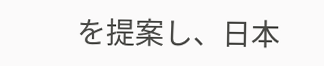を提案し、日本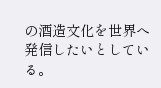の酒造文化を世界へ発信したいとしている。